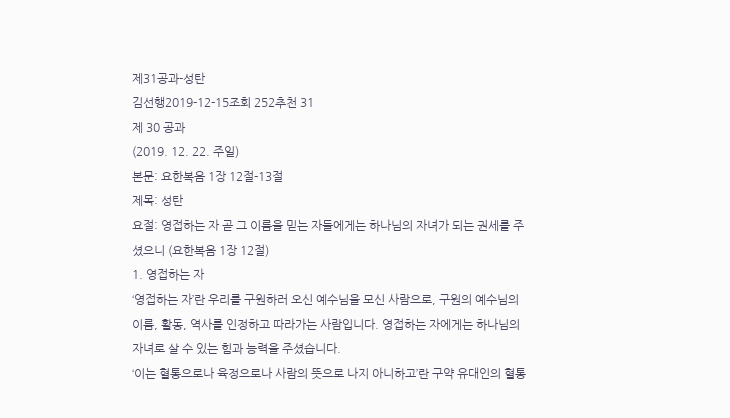제31공과-성탄
김선행2019-12-15조회 252추천 31
제 30 공과
(2019. 12. 22. 주일)
본문: 요한복음 1장 12절-13절
제목: 성탄
요절: 영접하는 자 곧 그 이름을 믿는 자들에게는 하나님의 자녀가 되는 권세를 주셨으니 (요한복음 1장 12절)
1. 영접하는 자
‘영접하는 자’란 우리를 구원하러 오신 예수님을 모신 사람으로, 구원의 예수님의 이름, 활동, 역사를 인정하고 따라가는 사람입니다. 영접하는 자에게는 하나님의 자녀로 살 수 있는 힘과 능력을 주셨습니다.
‘이는 혈통으로나 육정으로나 사람의 뜻으로 나지 아니하고’란 구약 유대인의 혈통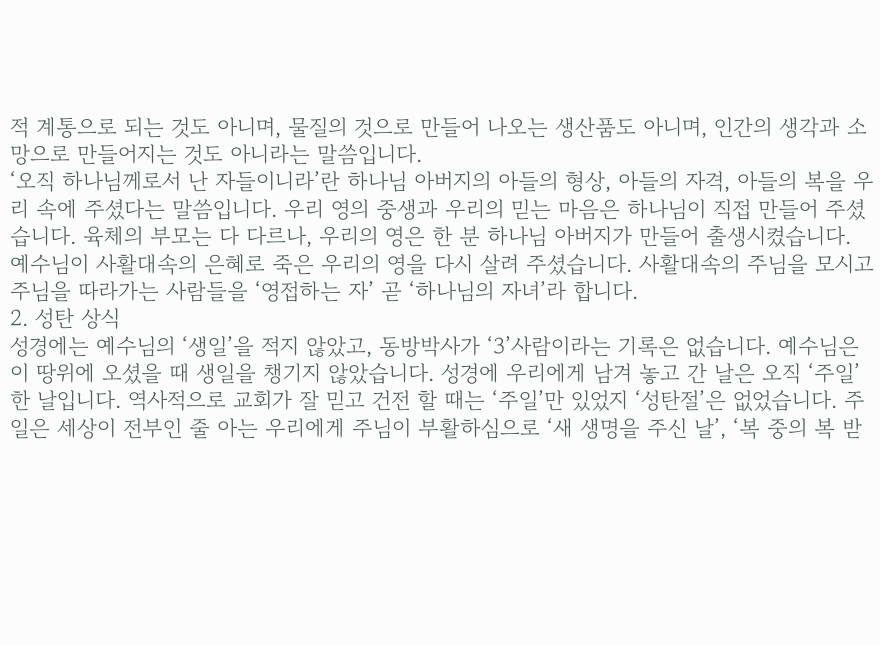적 계통으로 되는 것도 아니며, 물질의 것으로 만들어 나오는 생산품도 아니며, 인간의 생각과 소망으로 만들어지는 것도 아니라는 말씀입니다.
‘오직 하나님께로서 난 자들이니라’란 하나님 아버지의 아들의 형상, 아들의 자격, 아들의 복을 우리 속에 주셨다는 말씀입니다. 우리 영의 중생과 우리의 믿는 마음은 하나님이 직접 만들어 주셨습니다. 육체의 부모는 다 다르나, 우리의 영은 한 분 하나님 아버지가 만들어 출생시켰습니다. 예수님이 사활대속의 은혜로 죽은 우리의 영을 다시 살려 주셨습니다. 사활대속의 주님을 모시고 주님을 따라가는 사람들을 ‘영접하는 자’ 곧 ‘하나님의 자녀’라 합니다.
2. 성탄 상식
성경에는 예수님의 ‘생일’을 적지 않았고, 동방박사가 ‘3’사람이라는 기록은 없습니다. 예수님은 이 땅위에 오셨을 때 생일을 챙기지 않았습니다. 성경에 우리에게 남겨 놓고 간 날은 오직 ‘주일’ 한 날입니다. 역사적으로 교회가 잘 믿고 건전 할 때는 ‘주일’만 있었지 ‘성탄절’은 없었습니다. 주일은 세상이 전부인 줄 아는 우리에게 주님이 부활하심으로 ‘새 생명을 주신 날’, ‘복 중의 복 받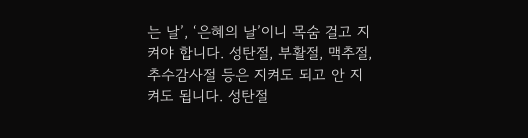는 날’, ‘은혜의 날’이니 목숨 걸고 지켜야 합니다. 성탄절, 부활절, 맥추절, 추수감사절 등은 지켜도 되고 안 지켜도 됩니다. 성탄절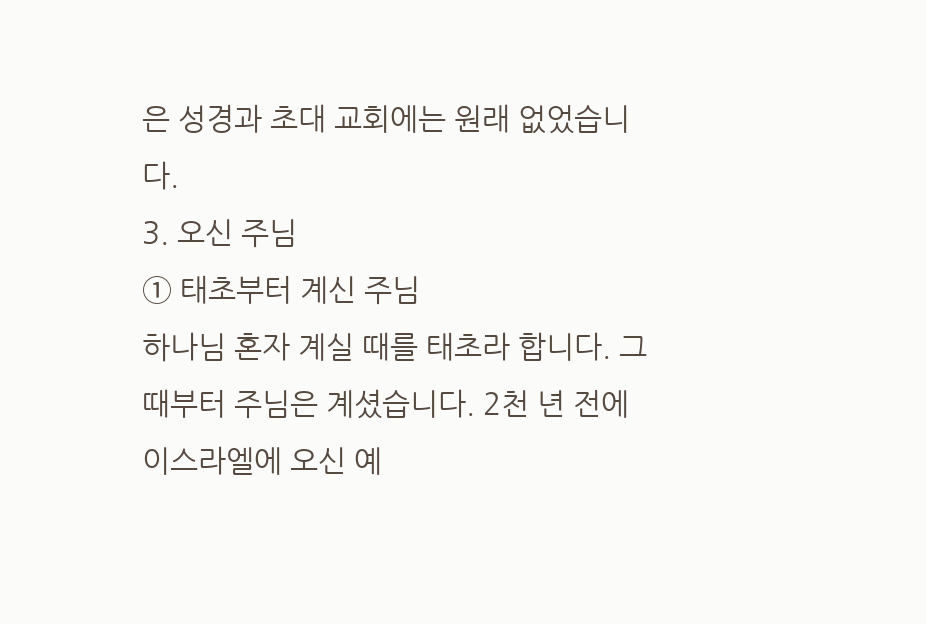은 성경과 초대 교회에는 원래 없었습니다.
3. 오신 주님
① 태초부터 계신 주님
하나님 혼자 계실 때를 태초라 합니다. 그 때부터 주님은 계셨습니다. 2천 년 전에 이스라엘에 오신 예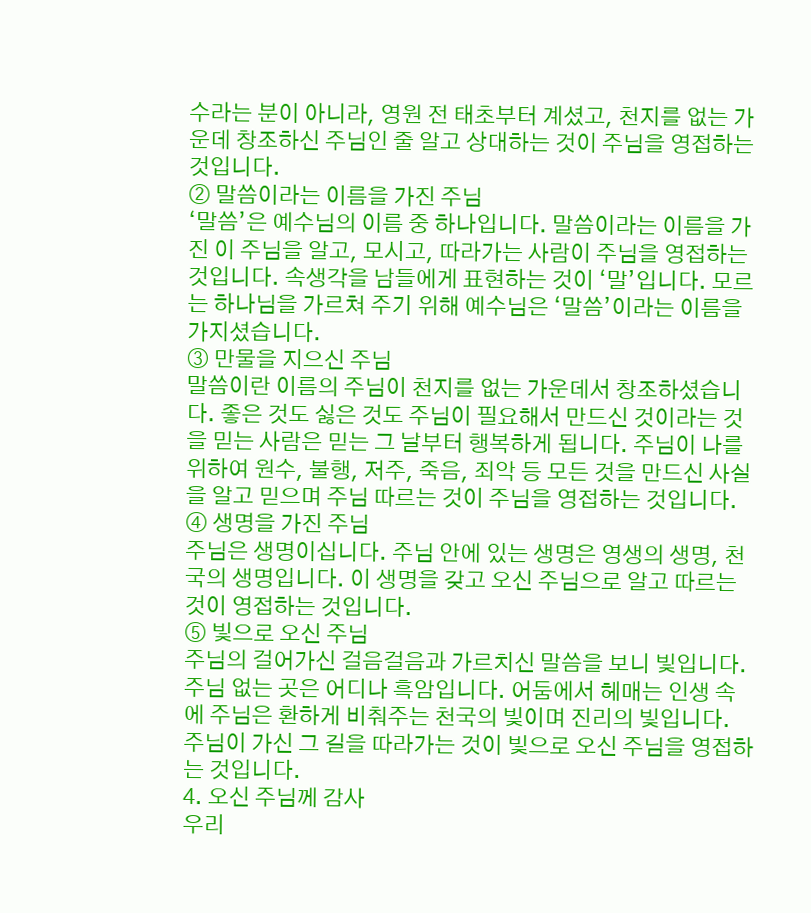수라는 분이 아니라, 영원 전 태초부터 계셨고, 천지를 없는 가운데 창조하신 주님인 줄 알고 상대하는 것이 주님을 영접하는 것입니다.
② 말씀이라는 이름을 가진 주님
‘말씀’은 예수님의 이름 중 하나입니다. 말씀이라는 이름을 가진 이 주님을 알고, 모시고, 따라가는 사람이 주님을 영접하는 것입니다. 속생각을 남들에게 표현하는 것이 ‘말’입니다. 모르는 하나님을 가르쳐 주기 위해 예수님은 ‘말씀’이라는 이름을 가지셨습니다.
③ 만물을 지으신 주님
말씀이란 이름의 주님이 천지를 없는 가운데서 창조하셨습니다. 좋은 것도 싫은 것도 주님이 필요해서 만드신 것이라는 것을 믿는 사람은 믿는 그 날부터 행복하게 됩니다. 주님이 나를 위하여 원수, 불행, 저주, 죽음, 죄악 등 모든 것을 만드신 사실을 알고 믿으며 주님 따르는 것이 주님을 영접하는 것입니다.
④ 생명을 가진 주님
주님은 생명이십니다. 주님 안에 있는 생명은 영생의 생명, 천국의 생명입니다. 이 생명을 갖고 오신 주님으로 알고 따르는 것이 영접하는 것입니다.
⑤ 빛으로 오신 주님
주님의 걸어가신 걸음걸음과 가르치신 말씀을 보니 빛입니다. 주님 없는 곳은 어디나 흑암입니다. 어둠에서 헤매는 인생 속에 주님은 환하게 비춰주는 천국의 빛이며 진리의 빛입니다. 주님이 가신 그 길을 따라가는 것이 빛으로 오신 주님을 영접하는 것입니다.
4. 오신 주님께 감사
우리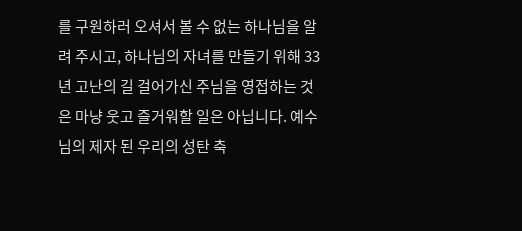를 구원하러 오셔서 볼 수 없는 하나님을 알려 주시고, 하나님의 자녀를 만들기 위해 33년 고난의 길 걸어가신 주님을 영접하는 것은 마냥 웃고 즐거워할 일은 아닙니다. 예수님의 제자 된 우리의 성탄 축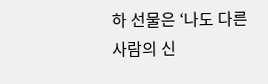하 선물은 ‘나도 다른 사람의 신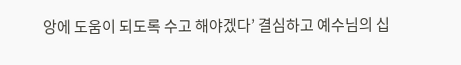앙에 도움이 되도록 수고 해야겠다’ 결심하고 예수님의 십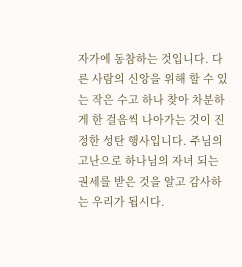자가에 동참하는 것입니다. 다른 사람의 신앙을 위해 할 수 있는 작은 수고 하나 찾아 차분하게 한 걸음씩 나아가는 것이 진정한 성탄 행사입니다. 주님의 고난으로 하나님의 자녀 되는 권세를 받은 것을 알고 감사하는 우리가 됩시다.